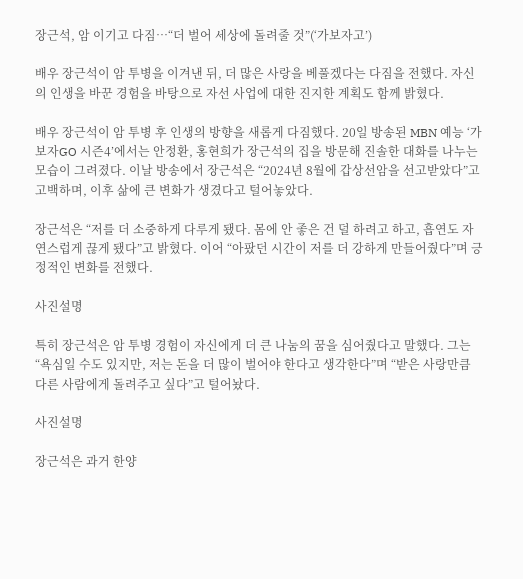장근석, 암 이기고 다짐…“더 벌어 세상에 돌려줄 것”(‘가보자고’)

배우 장근석이 암 투병을 이겨낸 뒤, 더 많은 사랑을 베풀겠다는 다짐을 전했다. 자신의 인생을 바꾼 경험을 바탕으로 자선 사업에 대한 진지한 계획도 함께 밝혔다.

배우 장근석이 암 투병 후 인생의 방향을 새롭게 다짐했다. 20일 방송된 MBN 예능 ‘가보자GO 시즌4’에서는 안정환, 홍현희가 장근석의 집을 방문해 진솔한 대화를 나누는 모습이 그려졌다. 이날 방송에서 장근석은 “2024년 8월에 갑상선암을 선고받았다”고 고백하며, 이후 삶에 큰 변화가 생겼다고 털어놓았다.

장근석은 “저를 더 소중하게 다루게 됐다. 몸에 안 좋은 건 덜 하려고 하고, 흡연도 자연스럽게 끊게 됐다”고 밝혔다. 이어 “아팠던 시간이 저를 더 강하게 만들어줬다”며 긍정적인 변화를 전했다.

사진설명

특히 장근석은 암 투병 경험이 자신에게 더 큰 나눔의 꿈을 심어줬다고 말했다. 그는 “욕심일 수도 있지만, 저는 돈을 더 많이 벌어야 한다고 생각한다”며 “받은 사랑만큼 다른 사람에게 돌려주고 싶다”고 털어놨다.

사진설명

장근석은 과거 한양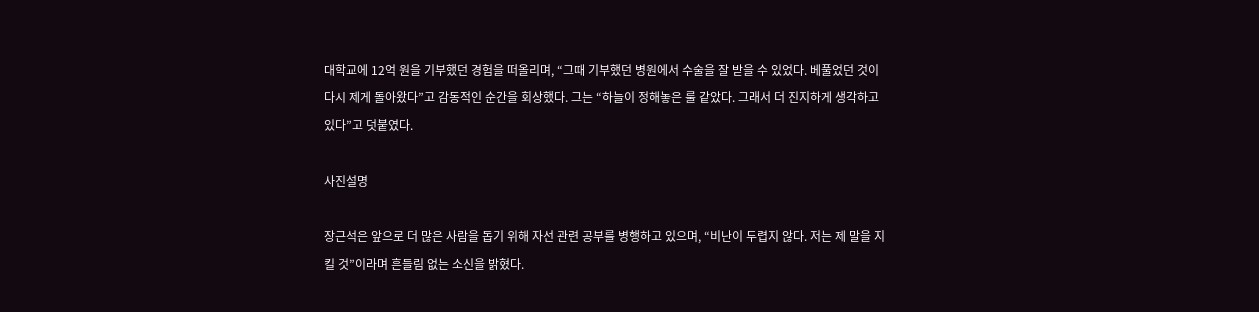대학교에 12억 원을 기부했던 경험을 떠올리며, “그때 기부했던 병원에서 수술을 잘 받을 수 있었다. 베풀었던 것이 다시 제게 돌아왔다”고 감동적인 순간을 회상했다. 그는 “하늘이 정해놓은 룰 같았다. 그래서 더 진지하게 생각하고 있다”고 덧붙였다.

사진설명

장근석은 앞으로 더 많은 사람을 돕기 위해 자선 관련 공부를 병행하고 있으며, “비난이 두렵지 않다. 저는 제 말을 지킬 것”이라며 흔들림 없는 소신을 밝혔다.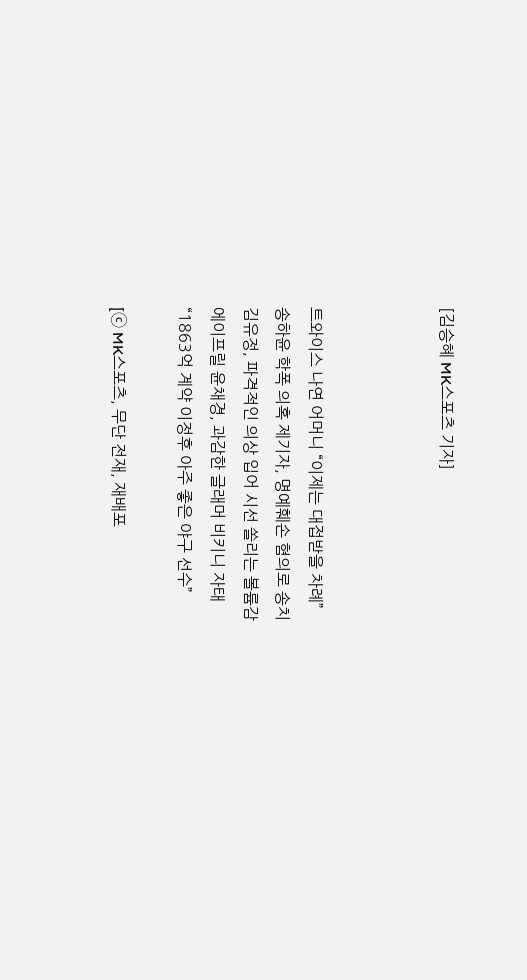[김승혜 MK스포츠 기자]



트와이스 나연 어머니 “이제는 대접받을 차례”
송하윤 학폭 의혹 제기자, 명예훼손 혐의로 송치
김유정, 파격적인 의상 입어 시선 쏠리는 볼륨감
에이프릴 윤채경, 과감한 글래머 비키니 자태
“1863억 계약 이정후 아주 좋은 야구 선수”

[ⓒ MK스포츠, 무단 전재, 재배포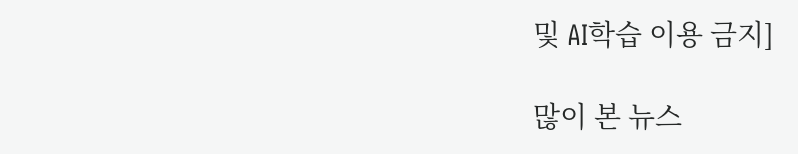및 AI학습 이용 금지]

많이 본 뉴스